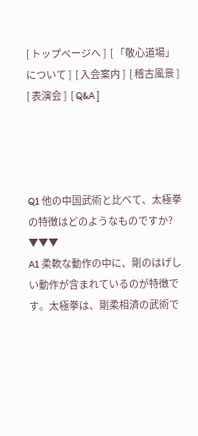[ トップページへ ]  [ 「敬心道場」について ]  [ 入会案内 ]  [ 稽古風景 ]  [ 表演会 ]  [ Q&A ]




Q1 他の中国武術と比べて、太極拳の特徴はどのようなものですか?
▼▼▼
A1 柔軟な動作の中に、剛のはげしい動作が含まれているのが特徴です。太極拳は、剛柔相済の武術で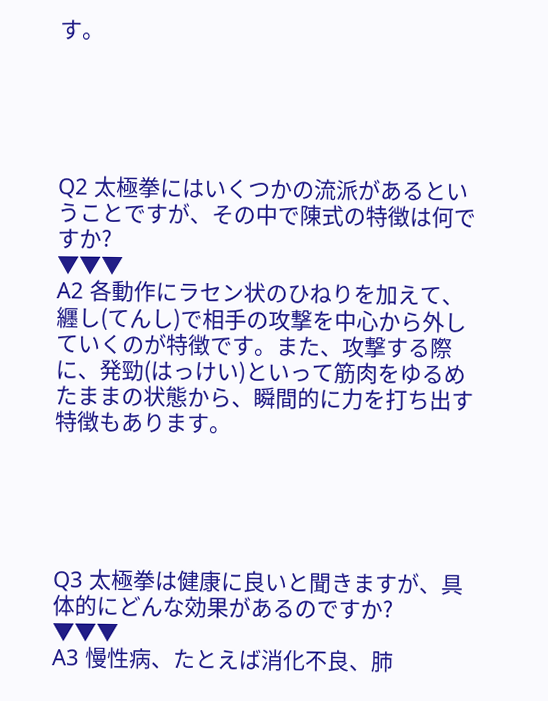す。





Q2 太極拳にはいくつかの流派があるということですが、その中で陳式の特徴は何ですか?
▼▼▼
A2 各動作にラセン状のひねりを加えて、纒し(てんし)で相手の攻撃を中心から外していくのが特徴です。また、攻撃する際に、発勁(はっけい)といって筋肉をゆるめたままの状態から、瞬間的に力を打ち出す特徴もあります。





Q3 太極拳は健康に良いと聞きますが、具体的にどんな効果があるのですか?
▼▼▼
A3 慢性病、たとえば消化不良、肺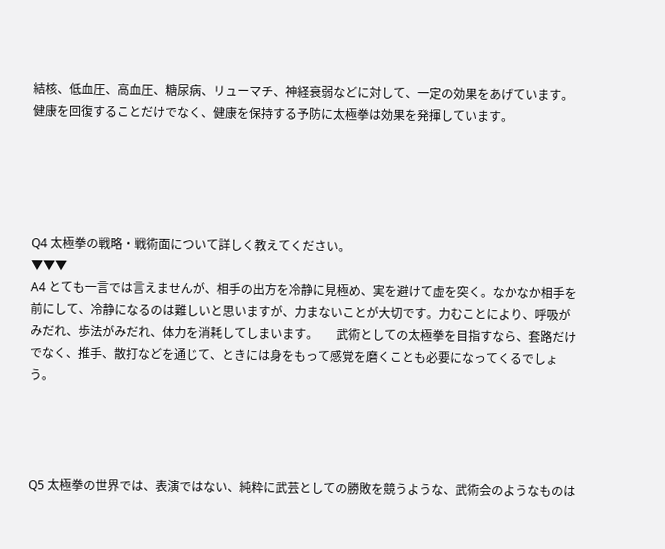結核、低血圧、高血圧、糖尿病、リューマチ、神経衰弱などに対して、一定の効果をあげています。健康を回復することだけでなく、健康を保持する予防に太極拳は効果を発揮しています。





Q4 太極拳の戦略・戦術面について詳しく教えてください。
▼▼▼
A4 とても一言では言えませんが、相手の出方を冷静に見極め、実を避けて虚を突く。なかなか相手を前にして、冷静になるのは難しいと思いますが、力まないことが大切です。力むことにより、呼吸がみだれ、歩法がみだれ、体力を消耗してしまいます。      武術としての太極拳を目指すなら、套路だけでなく、推手、散打などを通じて、ときには身をもって感覚を磨くことも必要になってくるでしょう。




Q5 太極拳の世界では、表演ではない、純粋に武芸としての勝敗を競うような、武術会のようなものは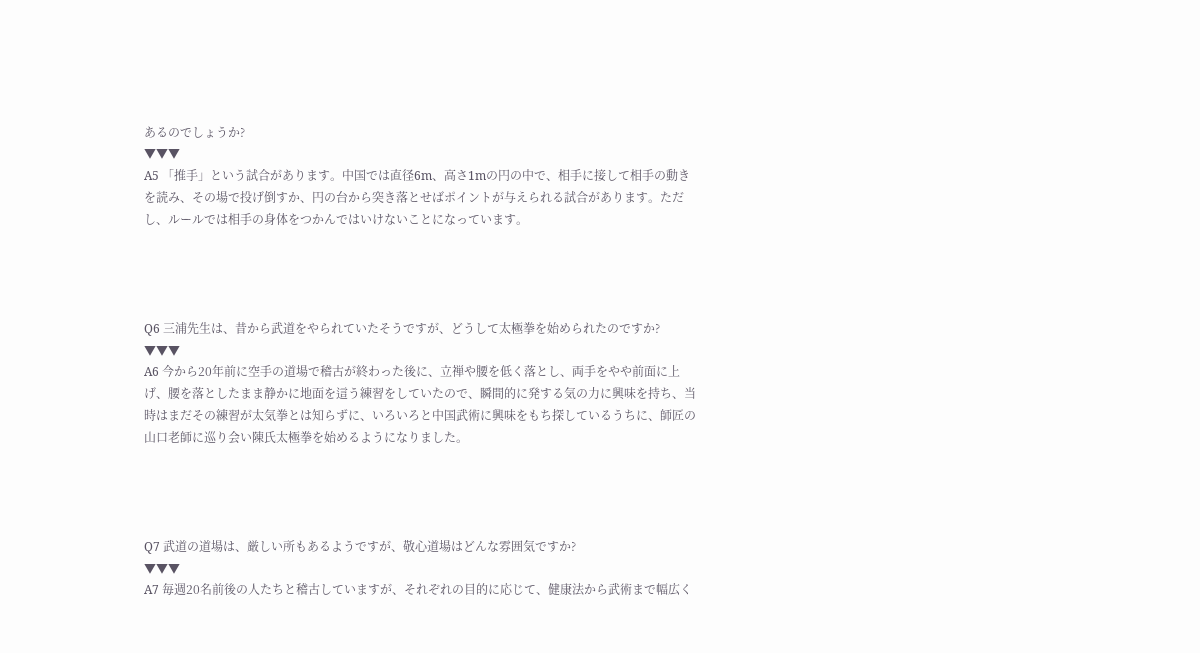あるのでしょうか?
▼▼▼
A5 「推手」という試合があります。中国では直径6m、高さ1mの円の中で、相手に接して相手の動きを読み、その場で投げ倒すか、円の台から突き落とせばポイントが与えられる試合があります。ただし、ルールでは相手の身体をつかんではいけないことになっています。




Q6 三浦先生は、昔から武道をやられていたそうですが、どうして太極拳を始められたのですか?
▼▼▼
A6 今から20年前に空手の道場で稽古が終わった後に、立禅や腰を低く落とし、両手をやや前面に上げ、腰を落としたまま静かに地面を這う練習をしていたので、瞬間的に発する気の力に興味を持ち、当時はまだその練習が太気拳とは知らずに、いろいろと中国武術に興味をもち探しているうちに、師匠の山口老師に巡り会い陳氏太極拳を始めるようになりました。




Q7 武道の道場は、厳しい所もあるようですが、敬心道場はどんな雰囲気ですか?
▼▼▼
A7 毎週20名前後の人たちと稽古していますが、それぞれの目的に応じて、健康法から武術まで幅広く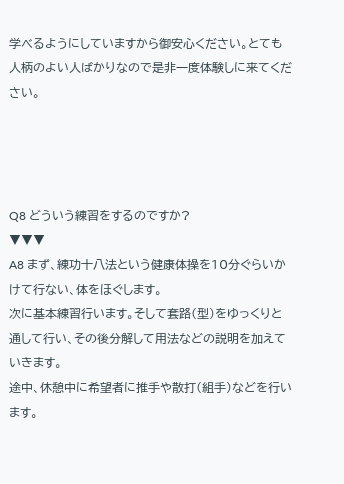学べるようにしていますから御安心ください。とても人柄のよい人ばかりなので是非一度体験しに来てください。




Q8 どういう練習をするのですか?
▼▼▼
A8 まず、練功十八法という健康体操を10分ぐらいかけて行ない、体をほぐします。
次に基本練習行います。そして套路(型)をゆっくりと通して行い、その後分解して用法などの説明を加えていきます。
途中、休憩中に希望者に推手や散打(組手)などを行います。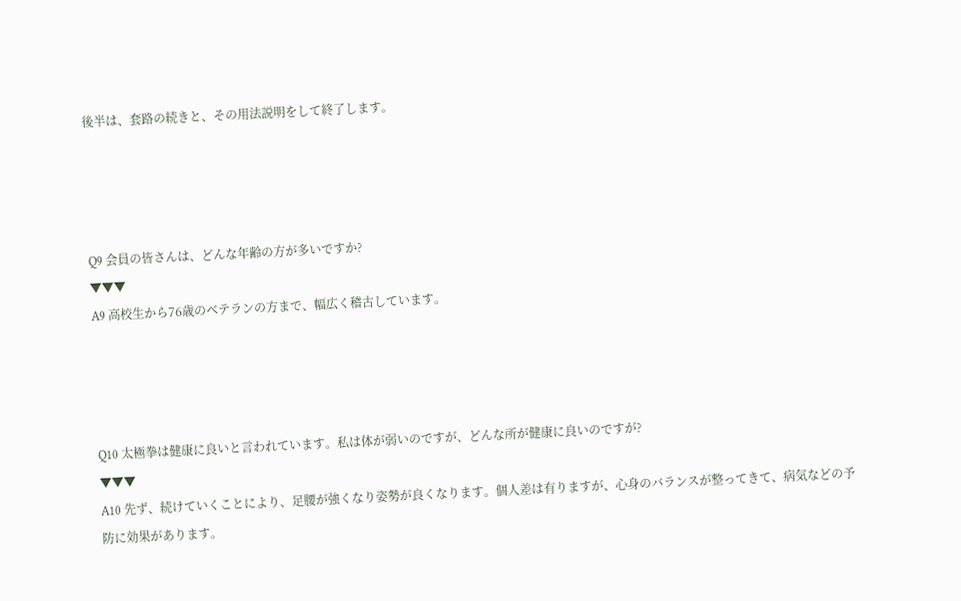後半は、套路の続きと、その用法説明をして終了します。




Q9 会員の皆さんは、どんな年齢の方が多いですか?
▼▼▼
A9 高校生から76歳のベテランの方まで、幅広く稽古しています。




Q10 太極拳は健康に良いと言われています。私は体が弱いのですが、どんな所が健康に良いのですが?
▼▼▼
A10 先ず、続けていくことにより、足腰が強くなり姿勢が良くなります。個人差は有りますが、心身のバランスが整ってきて、病気などの予防に効果があります。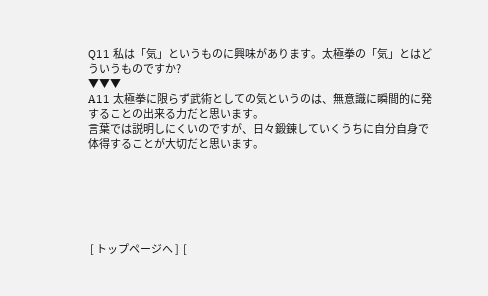Q11 私は「気」というものに興味があります。太極拳の「気」とはどういうものですか?
▼▼▼
A11 太極拳に限らず武術としての気というのは、無意識に瞬間的に発することの出来る力だと思います。
言葉では説明しにくいのですが、日々鍛錬していくうちに自分自身で体得することが大切だと思います。






 [ トップページへ ]  [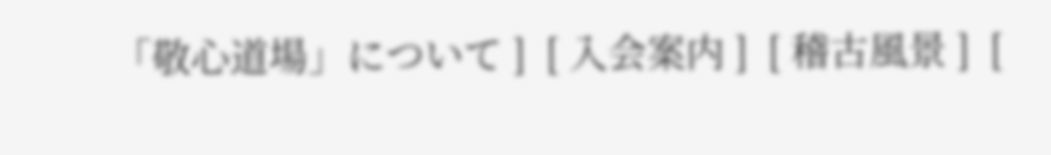「敬心道場」について ]  [ 入会案内 ]  [ 稽古風景 ]  [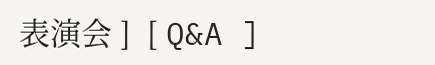表演会 ]  [ Q&A ]